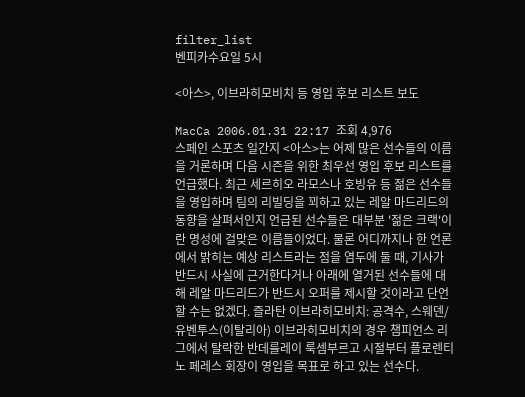filter_list
벤피카수요일 5시

<아스>, 이브라히모비치 등 영입 후보 리스트 보도

MacCa 2006.01.31 22:17 조회 4,976
스페인 스포츠 일간지 <아스>는 어제 많은 선수들의 이름을 거론하며 다음 시즌을 위한 최우선 영입 후보 리스트를 언급했다. 최근 세르히오 라모스나 호빙유 등 젊은 선수들을 영입하며 팀의 리빌딩을 꾀하고 있는 레알 마드리드의 동향을 살펴서인지 언급된 선수들은 대부분 '젊은 크랙'이란 명성에 걸맞은 이름들이었다. 물론 어디까지나 한 언론에서 밝히는 예상 리스트라는 점을 염두에 둘 때, 기사가 반드시 사실에 근거한다거나 아래에 열거된 선수들에 대해 레알 마드리드가 반드시 오퍼를 제시할 것이라고 단언할 수는 없겠다. 즐라탄 이브라히모비치: 공격수, 스웨덴/유벤투스(이탈리아) 이브라히모비치의 경우 챔피언스 리그에서 탈락한 반데를레이 룩셈부르고 시절부터 플로렌티노 페레스 회장이 영입을 목표로 하고 있는 선수다.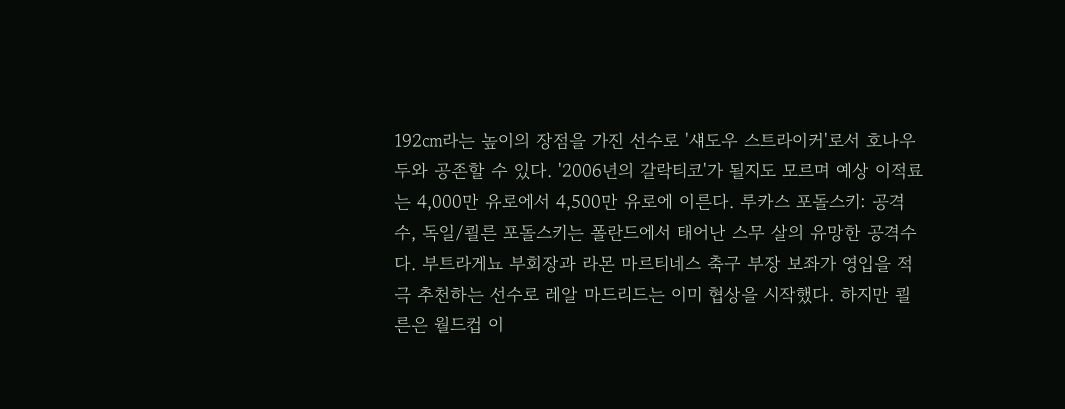192㎝라는 높이의 장점을 가진 선수로 '섀도우 스트라이커'로서 호나우두와 공존할 수 있다. '2006년의 갈락티코'가 될지도 모르며 예상 이적료는 4,000만 유로에서 4,500만 유로에 이른다. 루카스 포돌스키: 공격수, 독일/쾰른 포돌스키는 폴란드에서 태어난 스무 살의 유망한 공격수다. 부트라게뇨 부회장과 라몬 마르티네스 축구 부장 보좌가 영입을 적극 추천하는 선수로 레알 마드리드는 이미 협상을 시작했다. 하지만 쾰른은 월드컵 이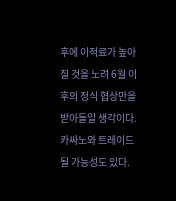후에 이적료가 높아질 것을 노려 6월 이후의 정식 협상만을 받아들일 생각이다. 카싸노와 트레이드될 가능성도 있다.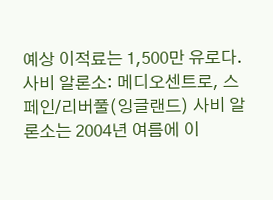예상 이적료는 1,500만 유로다. 사비 알론소: 메디오센트로, 스페인/리버풀(잉글랜드) 사비 알론소는 2004년 여름에 이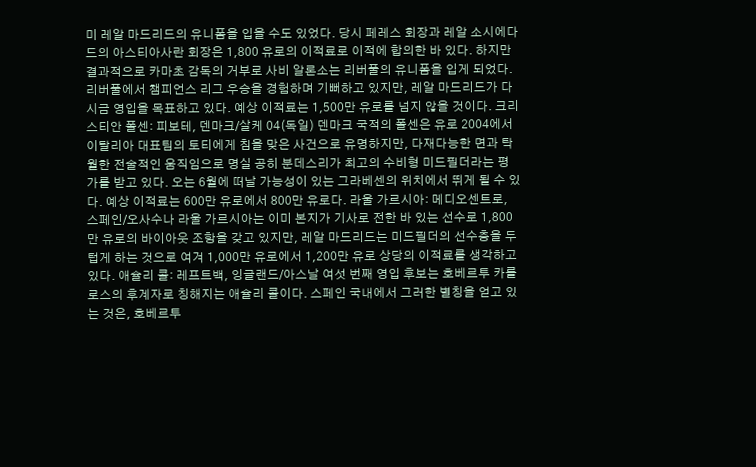미 레알 마드리드의 유니폼을 입을 수도 있었다. 당시 페레스 회장과 레알 소시에다드의 아스티아사란 회장은 1,800 유로의 이적료로 이적에 합의한 바 있다. 하지만 결과적으로 카마초 감독의 거부로 사비 알론소는 리버풀의 유니폼을 입게 되었다. 리버풀에서 챔피언스 리그 우승을 경험하며 기뻐하고 있지만, 레알 마드리드가 다시금 영입을 목표하고 있다. 예상 이적료는 1,500만 유로를 넘지 않을 것이다. 크리스티안 폴센: 피보테, 덴마크/살케 04(독일) 덴마크 국적의 폴센은 유로 2004에서 이탈리아 대표팀의 토티에게 침을 맞은 사건으로 유명하지만, 다재다능한 면과 탁월한 전술적인 움직임으로 명실 공히 분데스리가 최고의 수비형 미드필더라는 평가를 받고 있다. 오는 6월에 떠날 가능성이 있는 그라베센의 위치에서 뛰게 될 수 있다. 예상 이적료는 600만 유로에서 800만 유로다. 라울 가르시아: 메디오센트로, 스페인/오사수나 라울 가르시아는 이미 본지가 기사로 전한 바 있는 선수로 1,800만 유로의 바이아웃 조항을 갖고 있지만, 레알 마드리드는 미드필더의 선수층을 두텁게 하는 것으로 여겨 1,000만 유로에서 1,200만 유로 상당의 이적료를 생각하고 있다. 애슐리 콜: 레프트백, 잉글랜드/아스날 여섯 번째 영입 후보는 호베르투 카를로스의 후계자로 칭해지는 애슐리 콜이다. 스페인 국내에서 그러한 별칭을 얻고 있는 것은, 호베르투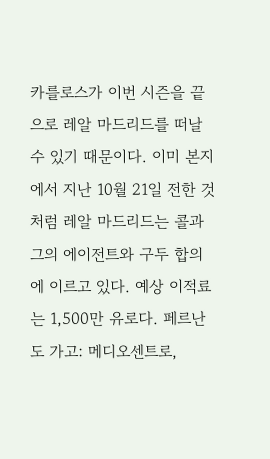카를로스가 이번 시즌을 끝으로 레알 마드리드를 떠날 수 있기 때문이다. 이미 본지에서 지난 10월 21일 전한 것처럼 레알 마드리드는 콜과 그의 에이전트와 구두 합의에 이르고 있다. 예상 이적료는 1,500만 유로다. 페르난도 가고: 메디오센트로,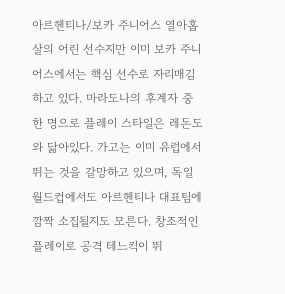아르헨티나/보카 주니어스 열아홉 살의 어린 선수지만 이미 보카 주니어스에서는 핵심 선수로 자리매김하고 있다. 마라도나의 후계자 중 한 명으로 플레이 스타일은 레돈도와 닮아있다. 가고는 이미 유럽에서 뛰는 것을 갈망하고 있으며, 독일 월드컵에서도 아르헨티나 대표팀에 깜짝 소집될지도 모른다. 창조적인 플레이로 공격 테느킥이 뛰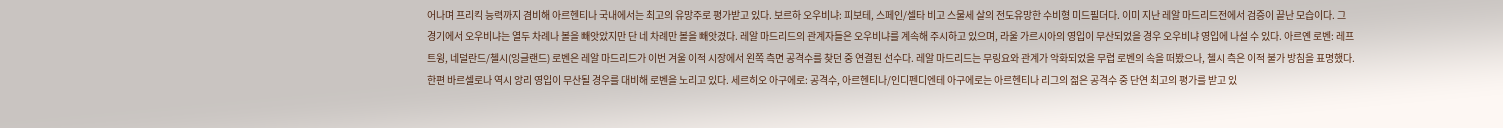어나며 프리킥 능력까지 겸비해 아르헨티나 국내에서는 최고의 유망주로 평가받고 있다. 보르하 오우비냐: 피보테, 스페인/셀타 비고 스물세 살의 전도유망한 수비형 미드필더다. 이미 지난 레알 마드리드전에서 검증이 끝난 모습이다. 그 경기에서 오우비냐는 열두 차례나 볼을 빼앗았지만 단 네 차례만 볼을 빼앗겼다. 레알 마드리드의 관계자들은 오우비냐를 계속해 주시하고 있으며, 라울 가르시아의 영입이 무산되었을 경우 오우비냐 영입에 나설 수 있다. 아르옌 로벤: 레프트윙, 네덜란드/첼시(잉글랜드) 로벤은 레알 마드리드가 이번 겨울 이적 시장에서 왼쪽 측면 공격수를 찾던 중 연결된 선수다. 레알 마드리드는 무링요와 관계가 악화되었을 무렵 로벤의 속을 떠봤으나, 첼시 측은 이적 불가 방침을 표명했다. 한편 바르셀로나 역시 앙리 영입이 무산될 경우를 대비해 로벤을 노리고 있다. 세르히오 아구에로: 공격수, 아르헨티나/인디펜디엔테 아구에로는 아르헨티나 리그의 젊은 공격수 중 단연 최고의 평가를 받고 있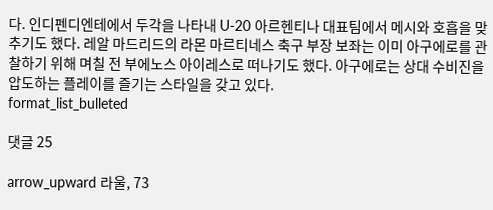다. 인디펜디엔테에서 두각을 나타내 U-20 아르헨티나 대표팀에서 메시와 호흡을 맞추기도 했다. 레알 마드리드의 라몬 마르티네스 축구 부장 보좌는 이미 아구에로를 관찰하기 위해 며칠 전 부에노스 아이레스로 떠나기도 했다. 아구에로는 상대 수비진을 압도하는 플레이를 즐기는 스타일을 갖고 있다.
format_list_bulleted

댓글 25

arrow_upward 라울, 73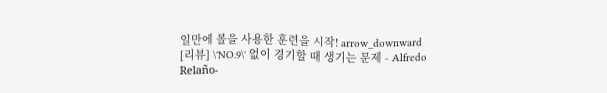일만에 볼을 사용한 훈련을 시작! arrow_downward [리뷰] \'NO.9\' 없이 경기할 때 생기는 문제 - Alfredo Relaño-